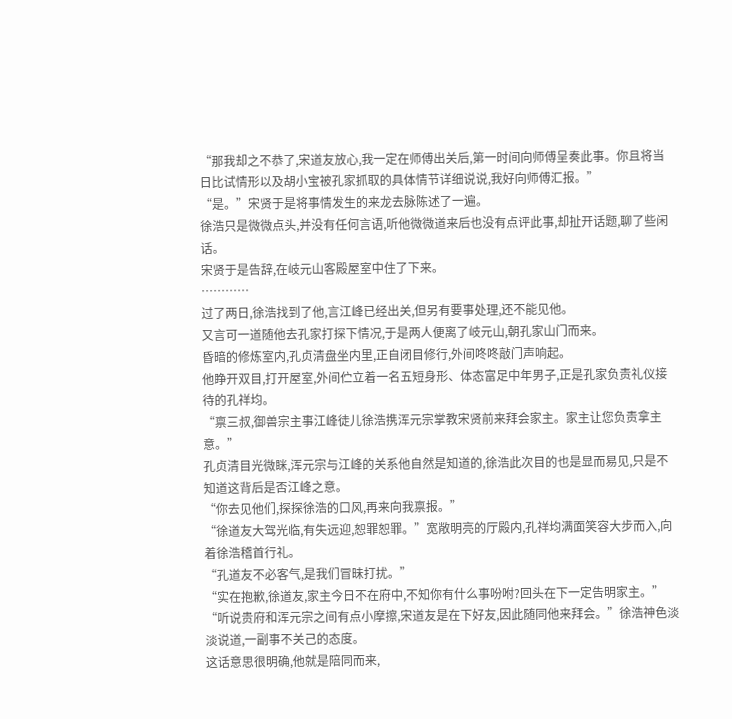“那我却之不恭了,宋道友放心,我一定在师傅出关后,第一时间向师傅呈奏此事。你且将当日比试情形以及胡小宝被孔家抓取的具体情节详细说说,我好向师傅汇报。”
“是。”宋贤于是将事情发生的来龙去脉陈述了一遍。
徐浩只是微微点头,并没有任何言语,听他微微道来后也没有点评此事,却扯开话题,聊了些闲话。
宋贤于是告辞,在岐元山客殿屋室中住了下来。
…………
过了两日,徐浩找到了他,言江峰已经出关,但另有要事处理,还不能见他。
又言可一道随他去孔家打探下情况,于是两人便离了岐元山,朝孔家山门而来。
昏暗的修炼室内,孔贞清盘坐内里,正自闭目修行,外间咚咚敲门声响起。
他睁开双目,打开屋室,外间伫立着一名五短身形、体态富足中年男子,正是孔家负责礼仪接待的孔祥均。
“禀三叔,御兽宗主事江峰徒儿徐浩携浑元宗掌教宋贤前来拜会家主。家主让您负责拿主意。”
孔贞清目光微眯,浑元宗与江峰的关系他自然是知道的,徐浩此次目的也是显而易见,只是不知道这背后是否江峰之意。
“你去见他们,探探徐浩的口风,再来向我禀报。”
“徐道友大驾光临,有失远迎,恕罪恕罪。”宽敞明亮的厅殿内,孔祥均满面笑容大步而入,向着徐浩稽首行礼。
“孔道友不必客气,是我们冒昧打扰。”
“实在抱歉,徐道友,家主今日不在府中,不知你有什么事吩咐?回头在下一定告明家主。”
“听说贵府和浑元宗之间有点小摩擦,宋道友是在下好友,因此随同他来拜会。”徐浩神色淡淡说道,一副事不关己的态度。
这话意思很明确,他就是陪同而来,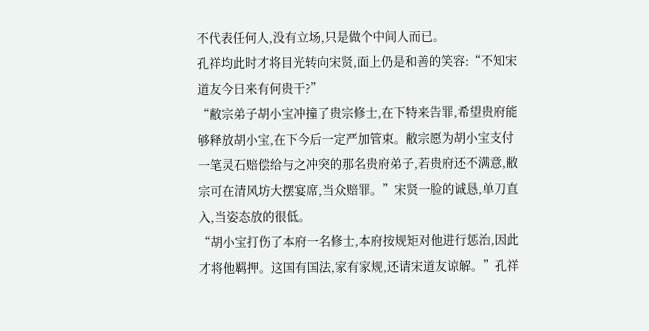不代表任何人,没有立场,只是做个中间人而已。
孔祥均此时才将目光转向宋贤,面上仍是和善的笑容:“不知宋道友今日来有何贵干?”
“敝宗弟子胡小宝冲撞了贵宗修士,在下特来告罪,希望贵府能够释放胡小宝,在下今后一定严加管束。敝宗愿为胡小宝支付一笔灵石赔偿给与之冲突的那名贵府弟子,若贵府还不满意,敝宗可在清风坊大摆宴席,当众赔罪。”宋贤一脸的诚恳,单刀直入,当姿态放的很低。
“胡小宝打伤了本府一名修士,本府按规矩对他进行惩治,因此才将他羁押。这国有国法,家有家规,还请宋道友谅解。”孔祥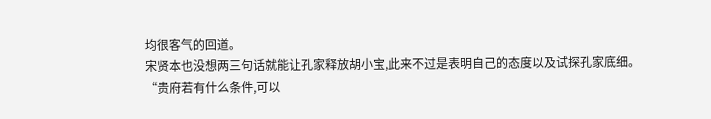均很客气的回道。
宋贤本也没想两三句话就能让孔家释放胡小宝,此来不过是表明自己的态度以及试探孔家底细。
“贵府若有什么条件,可以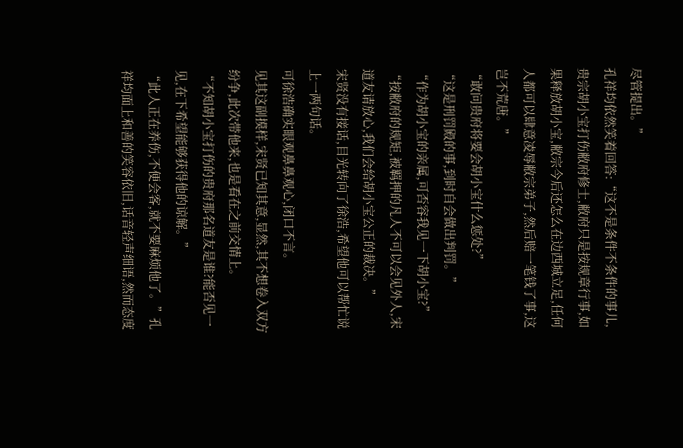尽管提出。”
孔祥均依然笑着回答:“这不是条件不条件的事儿,贵宗胡小宝打伤敝府修士,敝府只是按规章行事,如果释放胡小宝,敝宗今后还怎么在边西城立足,任何人都可以肆意凌辱敝宗弟子,然后赔一笔钱了事,这岂不荒唐。”
“敢问贵府将要会胡小宝什么惩处?”
“这是刑罚殿的事,到时自会做出判罚。”
“作为胡小宝的亲属,可否容我见一下胡小宝?”
“按敝府的规矩,被羁押的凡人不可以会见外人,宋道友请放心,我们会给胡小宝公正的裁决。”
宋贤没有接话,目光转向了徐浩,希望他可以帮忙说上一两句话。
可徐浩确实眼观鼻鼻观心,闭口不言。
见其这副摸样,宋贤已知其意,显然,其不想卷入双方纷争,此次带他来,也是看在之前交情上。
“不知胡小宝打伤的贵府那名道友是谁?能否见一见,在下希望能够获得他的谅解。”
“此人正在养伤,不便会客,就不要麻烦他了。”孔祥均面上和善的笑容依旧,话音轻声细语,然而态度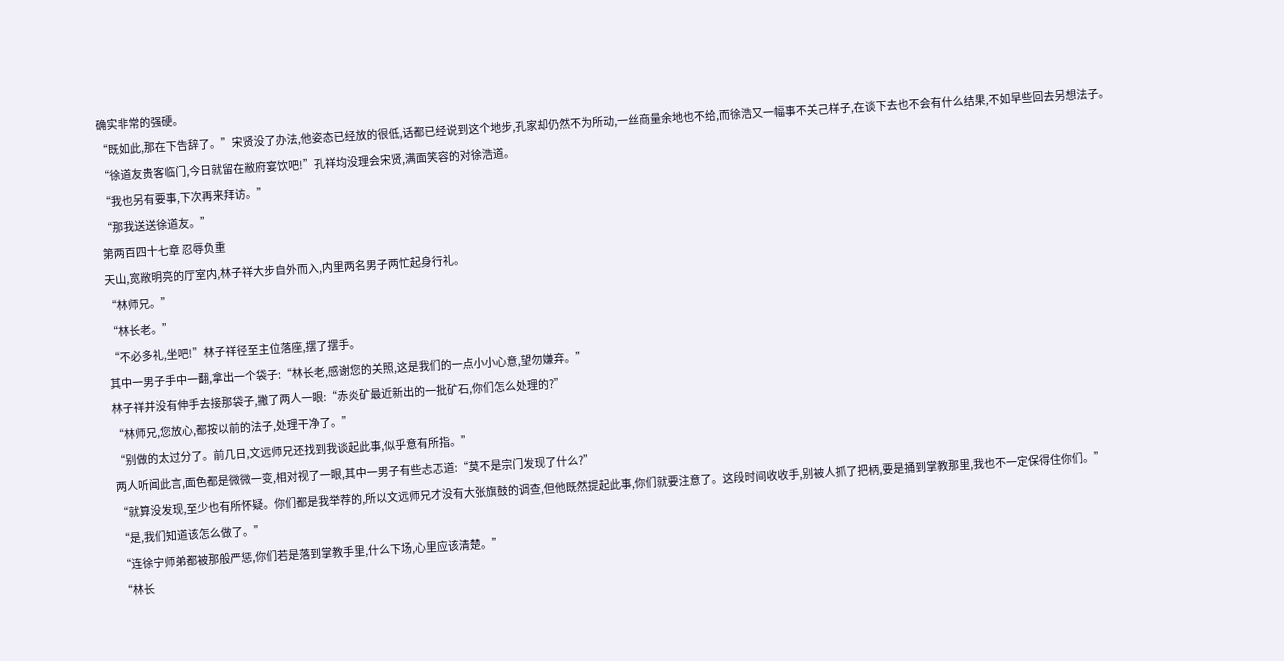确实非常的强硬。
“既如此,那在下告辞了。”宋贤没了办法,他姿态已经放的很低,话都已经说到这个地步,孔家却仍然不为所动,一丝商量余地也不给,而徐浩又一幅事不关己样子,在谈下去也不会有什么结果,不如早些回去另想法子。
“徐道友贵客临门,今日就留在敝府宴饮吧!”孔祥均没理会宋贤,满面笑容的对徐浩道。
“我也另有要事,下次再来拜访。”
“那我送送徐道友。”
第两百四十七章 忍辱负重
天山,宽敞明亮的厅室内,林子祥大步自外而入,内里两名男子两忙起身行礼。
“林师兄。”
“林长老。”
“不必多礼,坐吧!”林子祥径至主位落座,摆了摆手。
其中一男子手中一翻,拿出一个袋子:“林长老,感谢您的关照,这是我们的一点小小心意,望勿嫌弃。”
林子祥并没有伸手去接那袋子,撇了两人一眼:“赤炎矿最近新出的一批矿石,你们怎么处理的?”
“林师兄,您放心,都按以前的法子,处理干净了。”
“别做的太过分了。前几日,文远师兄还找到我谈起此事,似乎意有所指。”
两人听闻此言,面色都是微微一变,相对视了一眼,其中一男子有些忐忑道:“莫不是宗门发现了什么?”
“就算没发现,至少也有所怀疑。你们都是我举荐的,所以文远师兄才没有大张旗鼓的调查,但他既然提起此事,你们就要注意了。这段时间收收手,别被人抓了把柄,要是捅到掌教那里,我也不一定保得住你们。”
“是,我们知道该怎么做了。”
“连徐宁师弟都被那般严惩,你们若是落到掌教手里,什么下场,心里应该清楚。”
“林长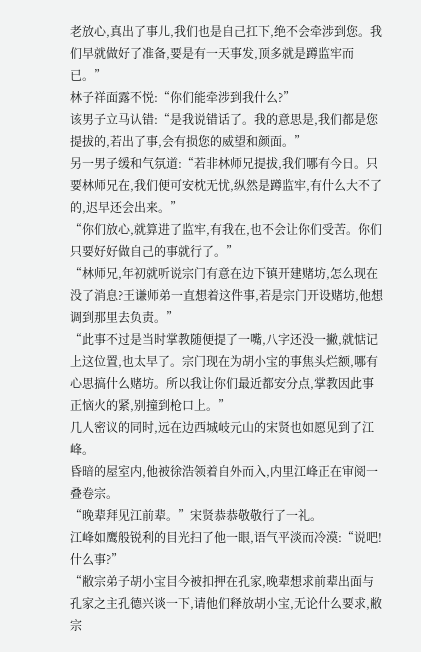老放心,真出了事儿,我们也是自己扛下,绝不会牵涉到您。我们早就做好了准备,要是有一天事发,顶多就是蹲监牢而已。”
林子祥面露不悦:“你们能牵涉到我什么?”
该男子立马认错:“是我说错话了。我的意思是,我们都是您提拔的,若出了事,会有损您的威望和颜面。”
另一男子缓和气氛道:“若非林师兄提拔,我们哪有今日。只要林师兄在,我们便可安枕无忧,纵然是蹲监牢,有什么大不了的,迟早还会出来。”
“你们放心,就算进了监牢,有我在,也不会让你们受苦。你们只要好好做自己的事就行了。”
“林师兄,年初就听说宗门有意在边下镇开建赌坊,怎么现在没了消息?王谦师弟一直想着这件事,若是宗门开设赌坊,他想调到那里去负责。”
“此事不过是当时掌教随便提了一嘴,八字还没一撇,就惦记上这位置,也太早了。宗门现在为胡小宝的事焦头烂额,哪有心思搞什么赌坊。所以我让你们最近都安分点,掌教因此事正恼火的紧,别撞到枪口上。”
几人密议的同时,远在边西城岐元山的宋贤也如愿见到了江峰。
昏暗的屋室内,他被徐浩领着自外而入,内里江峰正在审阅一叠卷宗。
“晚辈拜见江前辈。”宋贤恭恭敬敬行了一礼。
江峰如鹰般锐利的目光扫了他一眼,语气平淡而冷漠:“说吧!什么事?”
“敝宗弟子胡小宝目今被扣押在孔家,晚辈想求前辈出面与孔家之主孔德兴谈一下,请他们释放胡小宝,无论什么要求,敝宗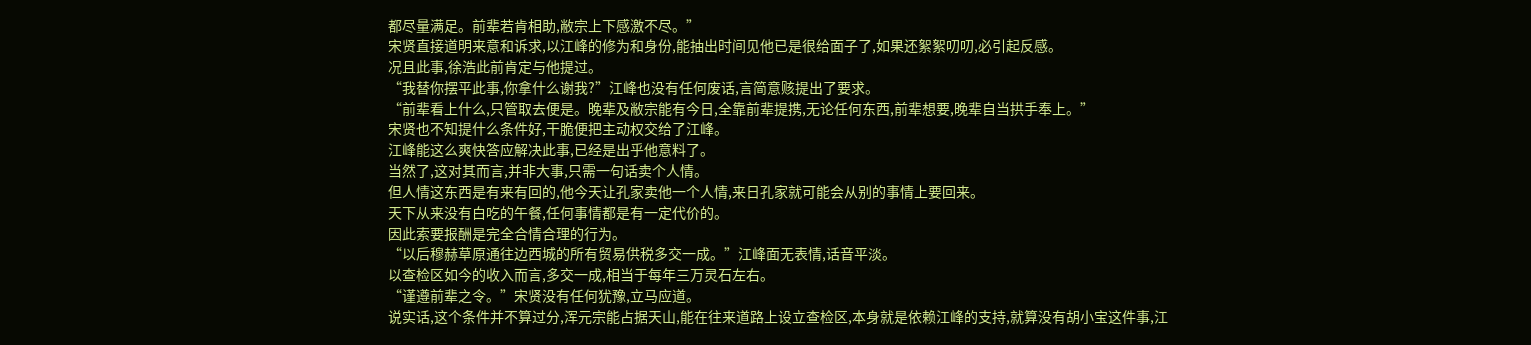都尽量满足。前辈若肯相助,敝宗上下感激不尽。”
宋贤直接道明来意和诉求,以江峰的修为和身份,能抽出时间见他已是很给面子了,如果还絮絮叨叨,必引起反感。
况且此事,徐浩此前肯定与他提过。
“我替你摆平此事,你拿什么谢我?”江峰也没有任何废话,言简意赅提出了要求。
“前辈看上什么,只管取去便是。晚辈及敝宗能有今日,全靠前辈提携,无论任何东西,前辈想要,晚辈自当拱手奉上。”
宋贤也不知提什么条件好,干脆便把主动权交给了江峰。
江峰能这么爽快答应解决此事,已经是出乎他意料了。
当然了,这对其而言,并非大事,只需一句话卖个人情。
但人情这东西是有来有回的,他今天让孔家卖他一个人情,来日孔家就可能会从别的事情上要回来。
天下从来没有白吃的午餐,任何事情都是有一定代价的。
因此索要报酬是完全合情合理的行为。
“以后穆赫草原通往边西城的所有贸易供税多交一成。”江峰面无表情,话音平淡。
以查检区如今的收入而言,多交一成,相当于每年三万灵石左右。
“谨遵前辈之令。”宋贤没有任何犹豫,立马应道。
说实话,这个条件并不算过分,浑元宗能占据天山,能在往来道路上设立查检区,本身就是依赖江峰的支持,就算没有胡小宝这件事,江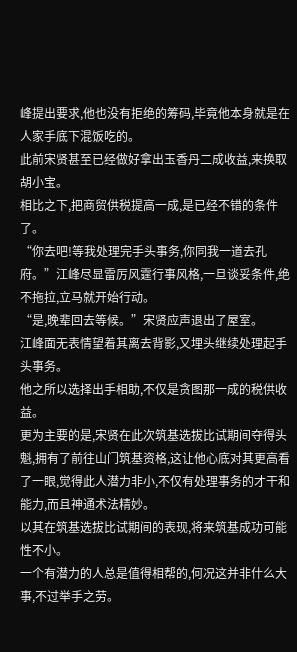峰提出要求,他也没有拒绝的筹码,毕竟他本身就是在人家手底下混饭吃的。
此前宋贤甚至已经做好拿出玉香丹二成收益,来换取胡小宝。
相比之下,把商贸供税提高一成,是已经不错的条件了。
“你去吧!等我处理完手头事务,你同我一道去孔府。”江峰尽显雷厉风霆行事风格,一旦谈妥条件,绝不拖拉,立马就开始行动。
“是,晚辈回去等候。”宋贤应声退出了屋室。
江峰面无表情望着其离去背影,又埋头继续处理起手头事务。
他之所以选择出手相助,不仅是贪图那一成的税供收益。
更为主要的是,宋贤在此次筑基选拔比试期间夺得头魁,拥有了前往山门筑基资格,这让他心底对其更高看了一眼,觉得此人潜力非小,不仅有处理事务的才干和能力,而且神通术法精妙。
以其在筑基选拔比试期间的表现,将来筑基成功可能性不小。
一个有潜力的人总是值得相帮的,何况这并非什么大事,不过举手之劳。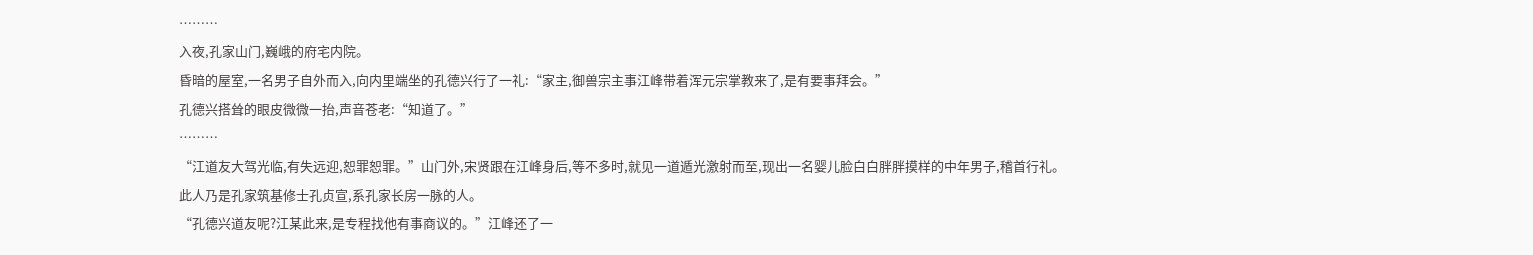………
入夜,孔家山门,巍峨的府宅内院。
昏暗的屋室,一名男子自外而入,向内里端坐的孔德兴行了一礼:“家主,御兽宗主事江峰带着浑元宗掌教来了,是有要事拜会。”
孔德兴搭耸的眼皮微微一抬,声音苍老:“知道了。”
………
“江道友大驾光临,有失远迎,恕罪恕罪。”山门外,宋贤跟在江峰身后,等不多时,就见一道遁光激射而至,现出一名婴儿脸白白胖胖摸样的中年男子,稽首行礼。
此人乃是孔家筑基修士孔贞宣,系孔家长房一脉的人。
“孔德兴道友呢?江某此来,是专程找他有事商议的。”江峰还了一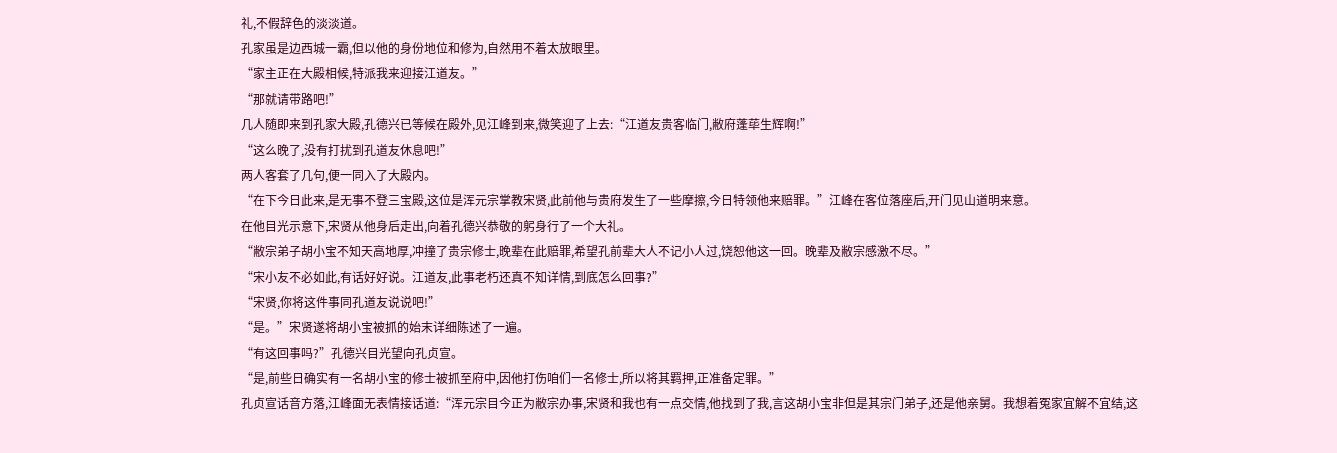礼,不假辞色的淡淡道。
孔家虽是边西城一霸,但以他的身份地位和修为,自然用不着太放眼里。
“家主正在大殿相候,特派我来迎接江道友。”
“那就请带路吧!”
几人随即来到孔家大殿,孔德兴已等候在殿外,见江峰到来,微笑迎了上去:“江道友贵客临门,敝府蓬荜生辉啊!”
“这么晚了,没有打扰到孔道友休息吧!”
两人客套了几句,便一同入了大殿内。
“在下今日此来,是无事不登三宝殿,这位是浑元宗掌教宋贤,此前他与贵府发生了一些摩擦,今日特领他来赔罪。”江峰在客位落座后,开门见山道明来意。
在他目光示意下,宋贤从他身后走出,向着孔德兴恭敬的躬身行了一个大礼。
“敝宗弟子胡小宝不知天高地厚,冲撞了贵宗修士,晚辈在此赔罪,希望孔前辈大人不记小人过,饶恕他这一回。晚辈及敝宗感激不尽。”
“宋小友不必如此,有话好好说。江道友,此事老朽还真不知详情,到底怎么回事?”
“宋贤,你将这件事同孔道友说说吧!”
“是。”宋贤遂将胡小宝被抓的始末详细陈述了一遍。
“有这回事吗?”孔德兴目光望向孔贞宣。
“是,前些日确实有一名胡小宝的修士被抓至府中,因他打伤咱们一名修士,所以将其羁押,正准备定罪。”
孔贞宣话音方落,江峰面无表情接话道:“浑元宗目今正为敝宗办事,宋贤和我也有一点交情,他找到了我,言这胡小宝非但是其宗门弟子,还是他亲舅。我想着冤家宜解不宜结,这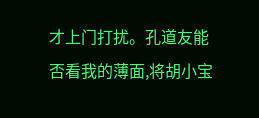才上门打扰。孔道友能否看我的薄面,将胡小宝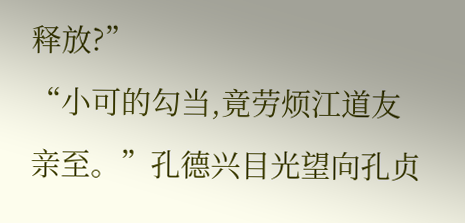释放?”
“小可的勾当,竟劳烦江道友亲至。”孔德兴目光望向孔贞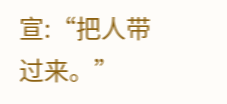宣:“把人带过来。”